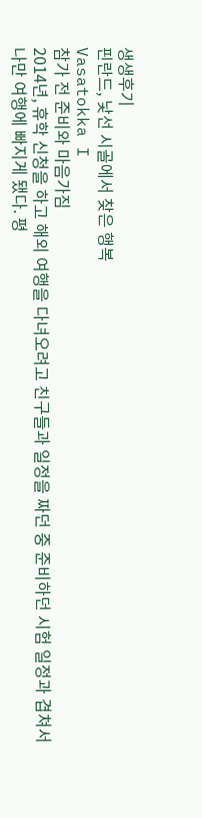생생후기
핀란드, 낯선 시골에서 찾은 행복
Vasatokka I
참가 전 준비와 마음가짐
2014년, 휴학 신청을 하고 해외 여행을 다녀오려고 친구들과 일정을 짜던 중 준비하던 시험 일정과 겹쳐서 나만 여행에 빠지게 됐다. 평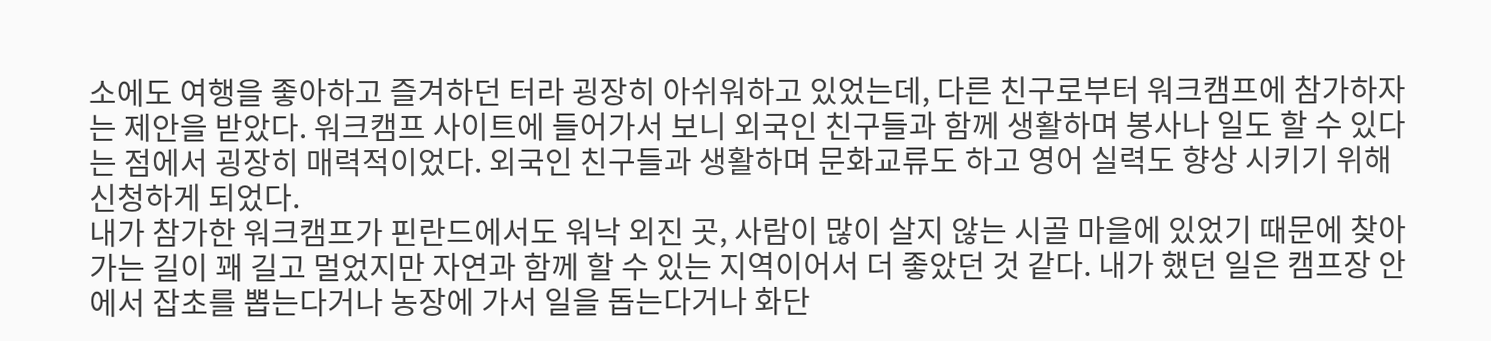소에도 여행을 좋아하고 즐겨하던 터라 굉장히 아쉬워하고 있었는데, 다른 친구로부터 워크캠프에 참가하자는 제안을 받았다. 워크캠프 사이트에 들어가서 보니 외국인 친구들과 함께 생활하며 봉사나 일도 할 수 있다는 점에서 굉장히 매력적이었다. 외국인 친구들과 생활하며 문화교류도 하고 영어 실력도 향상 시키기 위해 신청하게 되었다.
내가 참가한 워크캠프가 핀란드에서도 워낙 외진 곳, 사람이 많이 살지 않는 시골 마을에 있었기 때문에 찾아가는 길이 꽤 길고 멀었지만 자연과 함께 할 수 있는 지역이어서 더 좋았던 것 같다. 내가 했던 일은 캠프장 안에서 잡초를 뽑는다거나 농장에 가서 일을 돕는다거나 화단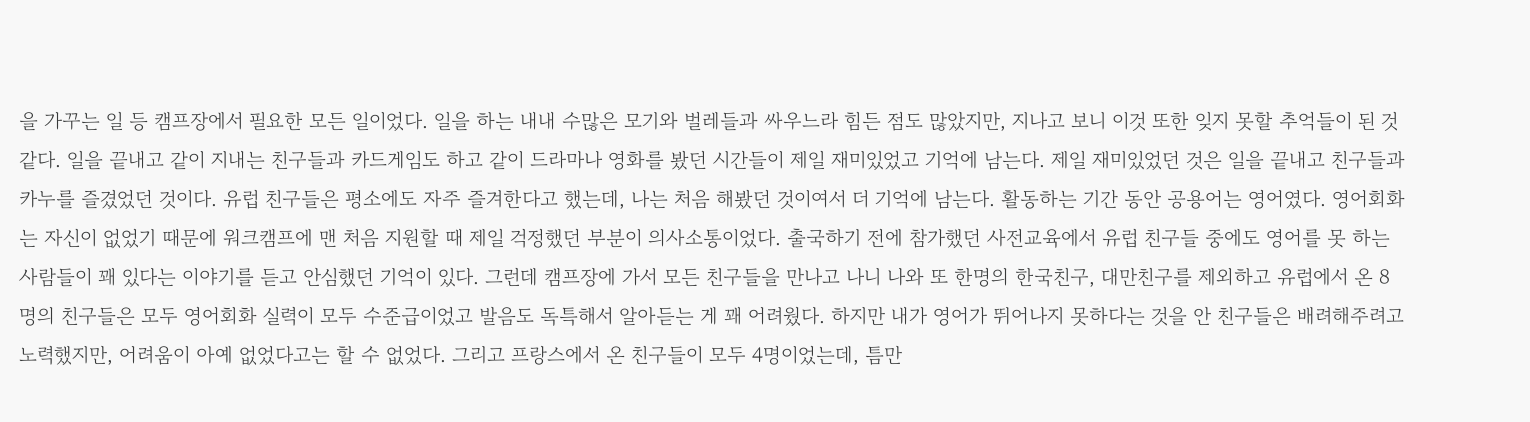을 가꾸는 일 등 캠프장에서 필요한 모든 일이었다. 일을 하는 내내 수많은 모기와 벌레들과 싸우느라 힘든 점도 많았지만, 지나고 보니 이것 또한 잊지 못할 추억들이 된 것 같다. 일을 끝내고 같이 지내는 친구들과 카드게임도 하고 같이 드라마나 영화를 봤던 시간들이 제일 재미있었고 기억에 남는다. 제일 재미있었던 것은 일을 끝내고 친구들과 카누를 즐겼었던 것이다. 유럽 친구들은 평소에도 자주 즐겨한다고 했는데, 나는 처음 해봤던 것이여서 더 기억에 남는다. 활동하는 기간 동안 공용어는 영어였다. 영어회화는 자신이 없었기 때문에 워크캠프에 맨 처음 지원할 때 제일 걱정했던 부분이 의사소통이었다. 출국하기 전에 참가했던 사전교육에서 유럽 친구들 중에도 영어를 못 하는 사람들이 꽤 있다는 이야기를 듣고 안심했던 기억이 있다. 그런데 캠프장에 가서 모든 친구들을 만나고 나니 나와 또 한명의 한국친구, 대만친구를 제외하고 유럽에서 온 8명의 친구들은 모두 영어회화 실력이 모두 수준급이었고 발음도 독특해서 알아듣는 게 꽤 어려웠다. 하지만 내가 영어가 뛰어나지 못하다는 것을 안 친구들은 배려해주려고 노력했지만, 어려움이 아예 없었다고는 할 수 없었다. 그리고 프랑스에서 온 친구들이 모두 4명이었는데, 틈만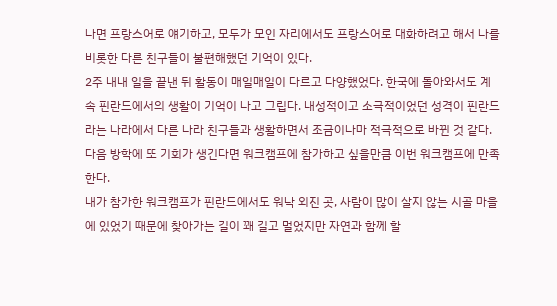나면 프랑스어로 얘기하고, 모두가 모인 자리에서도 프랑스어로 대화하려고 해서 나를 비롯한 다른 친구들이 불편해했던 기억이 있다.
2주 내내 일을 끝낸 뒤 활동이 매일매일이 다르고 다양했었다. 한국에 돌아와서도 계속 핀란드에서의 생활이 기억이 나고 그립다. 내성적이고 소극적이었던 성격이 핀란드라는 나라에서 다른 나라 친구들과 생활하면서 조금이나마 적극적으로 바뀐 것 같다. 다음 방학에 또 기회가 생긴다면 워크캠프에 참가하고 싶을만큼 이번 워크캠프에 만족한다.
내가 참가한 워크캠프가 핀란드에서도 워낙 외진 곳, 사람이 많이 살지 않는 시골 마을에 있었기 때문에 찾아가는 길이 꽤 길고 멀었지만 자연과 함께 할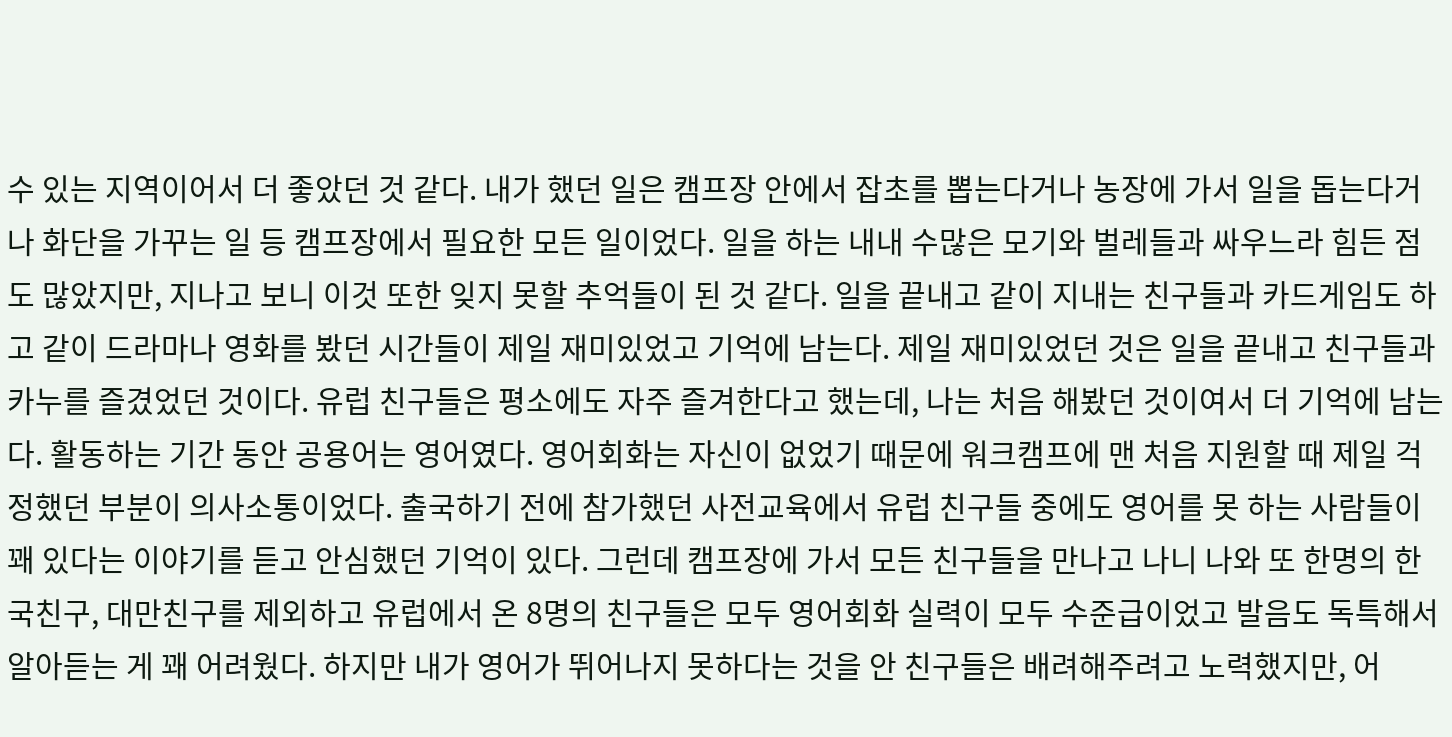수 있는 지역이어서 더 좋았던 것 같다. 내가 했던 일은 캠프장 안에서 잡초를 뽑는다거나 농장에 가서 일을 돕는다거나 화단을 가꾸는 일 등 캠프장에서 필요한 모든 일이었다. 일을 하는 내내 수많은 모기와 벌레들과 싸우느라 힘든 점도 많았지만, 지나고 보니 이것 또한 잊지 못할 추억들이 된 것 같다. 일을 끝내고 같이 지내는 친구들과 카드게임도 하고 같이 드라마나 영화를 봤던 시간들이 제일 재미있었고 기억에 남는다. 제일 재미있었던 것은 일을 끝내고 친구들과 카누를 즐겼었던 것이다. 유럽 친구들은 평소에도 자주 즐겨한다고 했는데, 나는 처음 해봤던 것이여서 더 기억에 남는다. 활동하는 기간 동안 공용어는 영어였다. 영어회화는 자신이 없었기 때문에 워크캠프에 맨 처음 지원할 때 제일 걱정했던 부분이 의사소통이었다. 출국하기 전에 참가했던 사전교육에서 유럽 친구들 중에도 영어를 못 하는 사람들이 꽤 있다는 이야기를 듣고 안심했던 기억이 있다. 그런데 캠프장에 가서 모든 친구들을 만나고 나니 나와 또 한명의 한국친구, 대만친구를 제외하고 유럽에서 온 8명의 친구들은 모두 영어회화 실력이 모두 수준급이었고 발음도 독특해서 알아듣는 게 꽤 어려웠다. 하지만 내가 영어가 뛰어나지 못하다는 것을 안 친구들은 배려해주려고 노력했지만, 어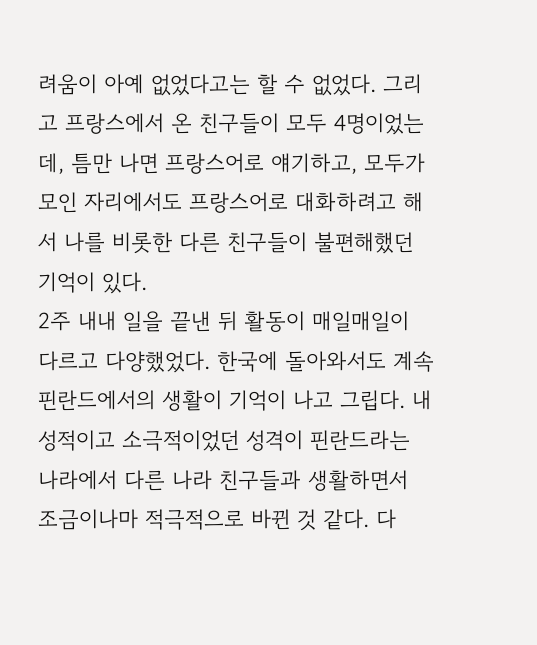려움이 아예 없었다고는 할 수 없었다. 그리고 프랑스에서 온 친구들이 모두 4명이었는데, 틈만 나면 프랑스어로 얘기하고, 모두가 모인 자리에서도 프랑스어로 대화하려고 해서 나를 비롯한 다른 친구들이 불편해했던 기억이 있다.
2주 내내 일을 끝낸 뒤 활동이 매일매일이 다르고 다양했었다. 한국에 돌아와서도 계속 핀란드에서의 생활이 기억이 나고 그립다. 내성적이고 소극적이었던 성격이 핀란드라는 나라에서 다른 나라 친구들과 생활하면서 조금이나마 적극적으로 바뀐 것 같다. 다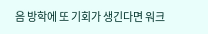음 방학에 또 기회가 생긴다면 워크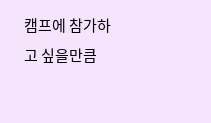캠프에 참가하고 싶을만큼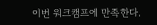이번 워크캠프에 만족한다.